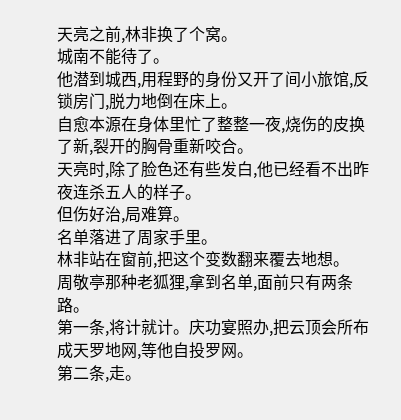天亮之前,林非换了个窝。
城南不能待了。
他潜到城西,用程野的身份又开了间小旅馆,反锁房门,脱力地倒在床上。
自愈本源在身体里忙了整整一夜,烧伤的皮换了新,裂开的胸骨重新咬合。
天亮时,除了脸色还有些发白,他已经看不出昨夜连杀五人的样子。
但伤好治,局难算。
名单落进了周家手里。
林非站在窗前,把这个变数翻来覆去地想。
周敬亭那种老狐狸,拿到名单,面前只有两条路。
第一条,将计就计。庆功宴照办,把云顶会所布成天罗地网,等他自投罗网。
第二条,走。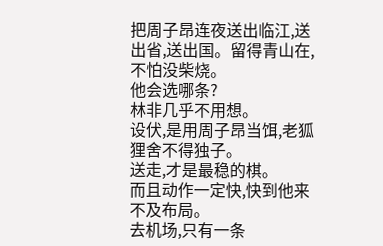把周子昂连夜送出临江,送出省,送出国。留得青山在,不怕没柴烧。
他会选哪条?
林非几乎不用想。
设伏,是用周子昂当饵,老狐狸舍不得独子。
送走,才是最稳的棋。
而且动作一定快,快到他来不及布局。
去机场,只有一条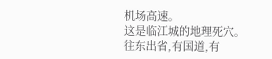机场高速。
这是临江城的地理死穴。
往东出省,有国道,有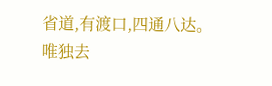省道,有渡口,四通八达。
唯独去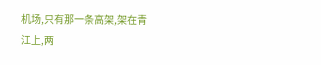机场,只有那一条高架,架在青江上,两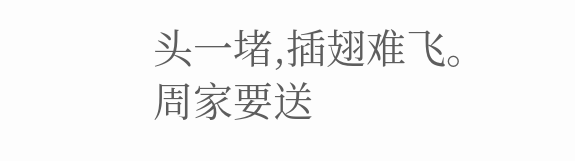头一堵,插翅难飞。
周家要送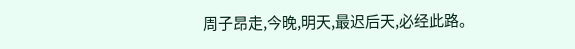周子昂走,今晚,明天,最迟后天,必经此路。